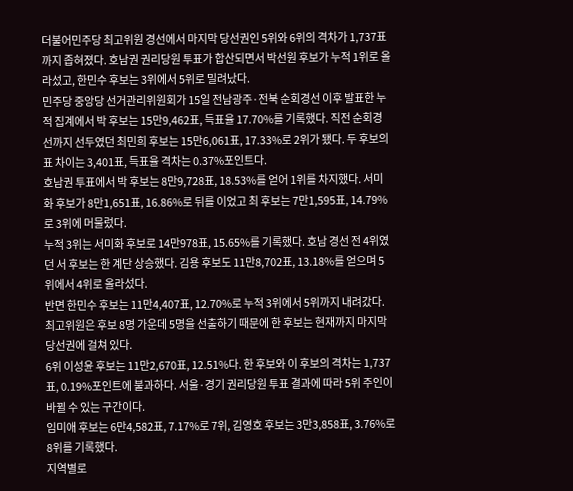더불어민주당 최고위원 경선에서 마지막 당선권인 5위와 6위의 격차가 1,737표까지 좁혀졌다. 호남권 권리당원 투표가 합산되면서 박선원 후보가 누적 1위로 올라섰고, 한민수 후보는 3위에서 5위로 밀려났다.
민주당 중앙당 선거관리위원회가 15일 전남광주·전북 순회경선 이후 발표한 누적 집계에서 박 후보는 15만9,462표, 득표율 17.70%를 기록했다. 직전 순회경선까지 선두였던 최민희 후보는 15만6,061표, 17.33%로 2위가 됐다. 두 후보의 표 차이는 3,401표, 득표율 격차는 0.37%포인트다.
호남권 투표에서 박 후보는 8만9,728표, 18.53%를 얻어 1위를 차지했다. 서미화 후보가 8만1,651표, 16.86%로 뒤를 이었고 최 후보는 7만1,595표, 14.79%로 3위에 머물렀다.
누적 3위는 서미화 후보로 14만978표, 15.65%를 기록했다. 호남 경선 전 4위였던 서 후보는 한 계단 상승했다. 김용 후보도 11만8,702표, 13.18%를 얻으며 5위에서 4위로 올라섰다.
반면 한민수 후보는 11만4,407표, 12.70%로 누적 3위에서 5위까지 내려갔다. 최고위원은 후보 8명 가운데 5명을 선출하기 때문에 한 후보는 현재까지 마지막 당선권에 걸쳐 있다.
6위 이성윤 후보는 11만2,670표, 12.51%다. 한 후보와 이 후보의 격차는 1,737표, 0.19%포인트에 불과하다. 서울·경기 권리당원 투표 결과에 따라 5위 주인이 바뀔 수 있는 구간이다.
임미애 후보는 6만4,582표, 7.17%로 7위, 김영호 후보는 3만3,858표, 3.76%로 8위를 기록했다.
지역별로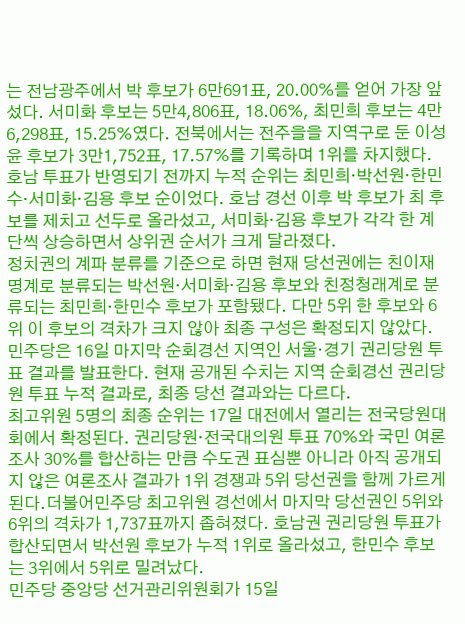는 전남광주에서 박 후보가 6만691표, 20.00%를 얻어 가장 앞섰다. 서미화 후보는 5만4,806표, 18.06%, 최민희 후보는 4만6,298표, 15.25%였다. 전북에서는 전주을을 지역구로 둔 이성윤 후보가 3만1,752표, 17.57%를 기록하며 1위를 차지했다.
호남 투표가 반영되기 전까지 누적 순위는 최민희·박선원·한민수·서미화·김용 후보 순이었다. 호남 경선 이후 박 후보가 최 후보를 제치고 선두로 올라섰고, 서미화·김용 후보가 각각 한 계단씩 상승하면서 상위권 순서가 크게 달라졌다.
정치권의 계파 분류를 기준으로 하면 현재 당선권에는 친이재명계로 분류되는 박선원·서미화·김용 후보와 친정청래계로 분류되는 최민희·한민수 후보가 포함됐다. 다만 5위 한 후보와 6위 이 후보의 격차가 크지 않아 최종 구성은 확정되지 않았다.
민주당은 16일 마지막 순회경선 지역인 서울·경기 권리당원 투표 결과를 발표한다. 현재 공개된 수치는 지역 순회경선 권리당원 투표 누적 결과로, 최종 당선 결과와는 다르다.
최고위원 5명의 최종 순위는 17일 대전에서 열리는 전국당원대회에서 확정된다. 권리당원·전국대의원 투표 70%와 국민 여론조사 30%를 합산하는 만큼 수도권 표심뿐 아니라 아직 공개되지 않은 여론조사 결과가 1위 경쟁과 5위 당선권을 함께 가르게 된다.더불어민주당 최고위원 경선에서 마지막 당선권인 5위와 6위의 격차가 1,737표까지 좁혀졌다. 호남권 권리당원 투표가 합산되면서 박선원 후보가 누적 1위로 올라섰고, 한민수 후보는 3위에서 5위로 밀려났다.
민주당 중앙당 선거관리위원회가 15일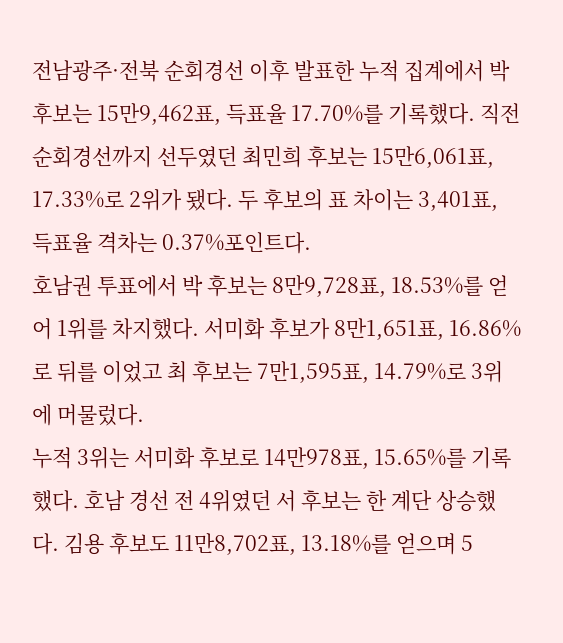전남광주·전북 순회경선 이후 발표한 누적 집계에서 박 후보는 15만9,462표, 득표율 17.70%를 기록했다. 직전 순회경선까지 선두였던 최민희 후보는 15만6,061표, 17.33%로 2위가 됐다. 두 후보의 표 차이는 3,401표, 득표율 격차는 0.37%포인트다.
호남권 투표에서 박 후보는 8만9,728표, 18.53%를 얻어 1위를 차지했다. 서미화 후보가 8만1,651표, 16.86%로 뒤를 이었고 최 후보는 7만1,595표, 14.79%로 3위에 머물렀다.
누적 3위는 서미화 후보로 14만978표, 15.65%를 기록했다. 호남 경선 전 4위였던 서 후보는 한 계단 상승했다. 김용 후보도 11만8,702표, 13.18%를 얻으며 5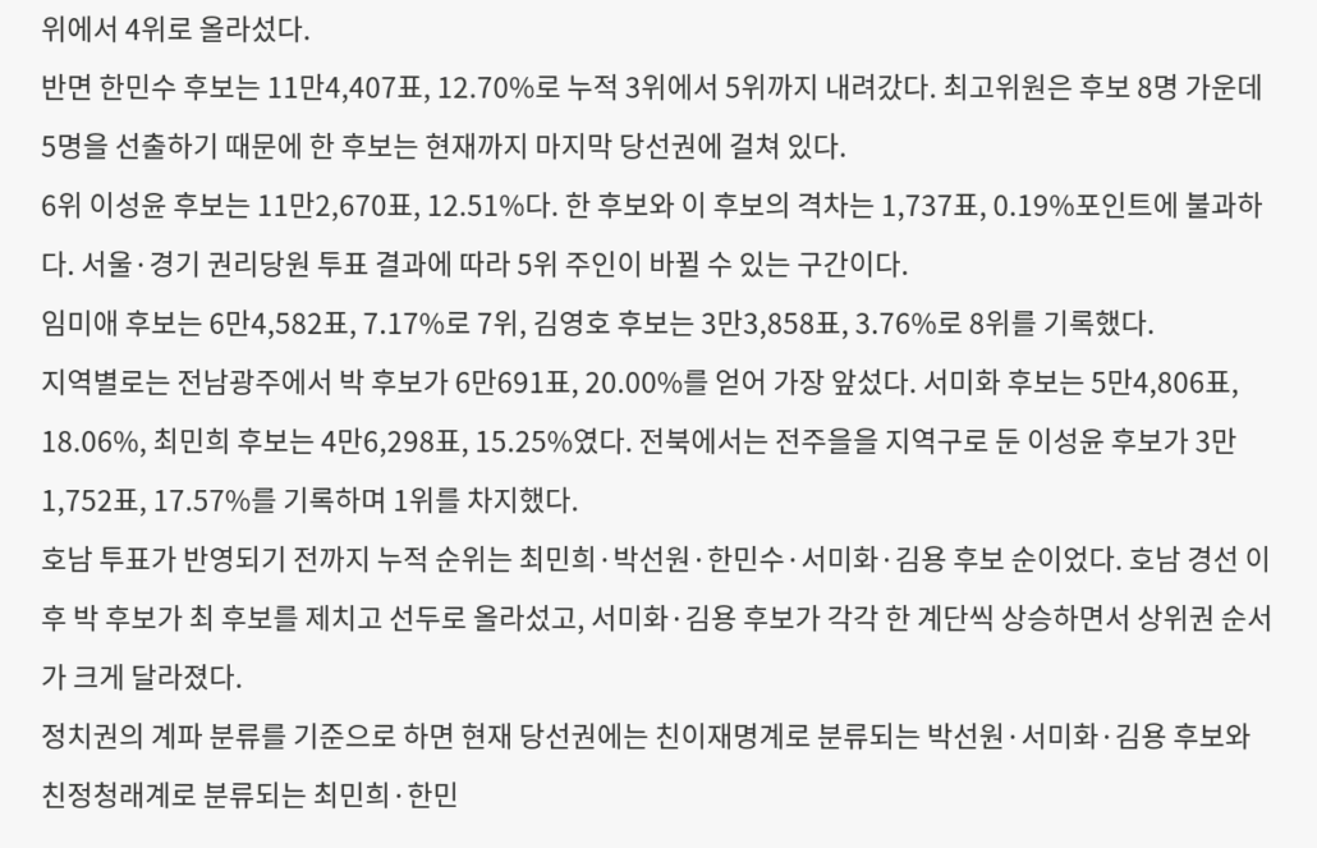위에서 4위로 올라섰다.
반면 한민수 후보는 11만4,407표, 12.70%로 누적 3위에서 5위까지 내려갔다. 최고위원은 후보 8명 가운데 5명을 선출하기 때문에 한 후보는 현재까지 마지막 당선권에 걸쳐 있다.
6위 이성윤 후보는 11만2,670표, 12.51%다. 한 후보와 이 후보의 격차는 1,737표, 0.19%포인트에 불과하다. 서울·경기 권리당원 투표 결과에 따라 5위 주인이 바뀔 수 있는 구간이다.
임미애 후보는 6만4,582표, 7.17%로 7위, 김영호 후보는 3만3,858표, 3.76%로 8위를 기록했다.
지역별로는 전남광주에서 박 후보가 6만691표, 20.00%를 얻어 가장 앞섰다. 서미화 후보는 5만4,806표, 18.06%, 최민희 후보는 4만6,298표, 15.25%였다. 전북에서는 전주을을 지역구로 둔 이성윤 후보가 3만1,752표, 17.57%를 기록하며 1위를 차지했다.
호남 투표가 반영되기 전까지 누적 순위는 최민희·박선원·한민수·서미화·김용 후보 순이었다. 호남 경선 이후 박 후보가 최 후보를 제치고 선두로 올라섰고, 서미화·김용 후보가 각각 한 계단씩 상승하면서 상위권 순서가 크게 달라졌다.
정치권의 계파 분류를 기준으로 하면 현재 당선권에는 친이재명계로 분류되는 박선원·서미화·김용 후보와 친정청래계로 분류되는 최민희·한민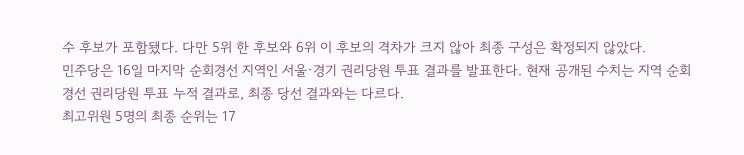수 후보가 포함됐다. 다만 5위 한 후보와 6위 이 후보의 격차가 크지 않아 최종 구성은 확정되지 않았다.
민주당은 16일 마지막 순회경선 지역인 서울·경기 권리당원 투표 결과를 발표한다. 현재 공개된 수치는 지역 순회경선 권리당원 투표 누적 결과로, 최종 당선 결과와는 다르다.
최고위원 5명의 최종 순위는 17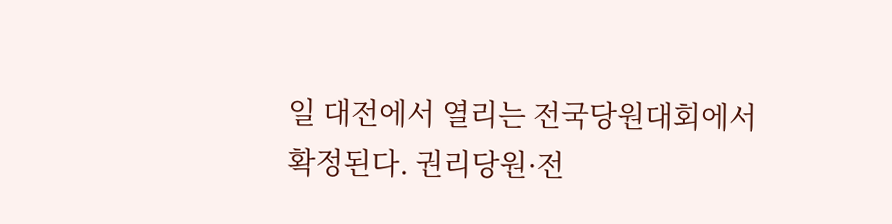일 대전에서 열리는 전국당원대회에서 확정된다. 권리당원·전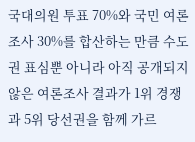국대의원 투표 70%와 국민 여론조사 30%를 합산하는 만큼 수도권 표심뿐 아니라 아직 공개되지 않은 여론조사 결과가 1위 경쟁과 5위 당선권을 함께 가르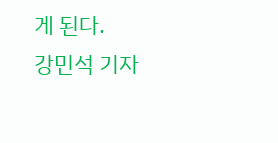게 된다.
강민석 기자